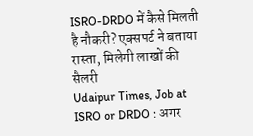ISRO-DRDO में कैसे मिलती है नौकरी? एक्सपर्ट ने बताया रास्ता, मिलेगी लाखों की सैलरी
Udaipur Times, Job at ISRO or DRDO : अगर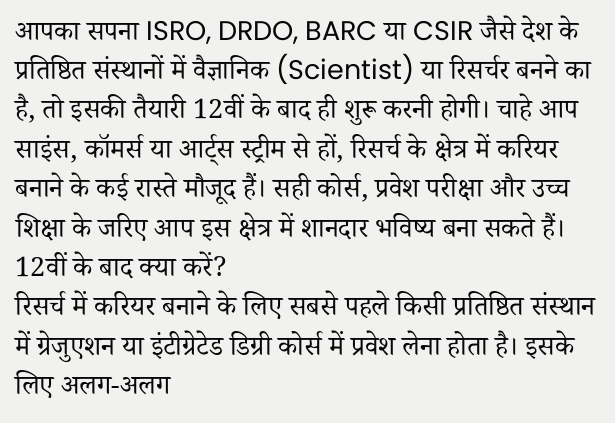आपका सपना ISRO, DRDO, BARC या CSIR जैसे देश के प्रतिष्ठित संस्थानों में वैज्ञानिक (Scientist) या रिसर्चर बनने का है, तो इसकी तैयारी 12वीं के बाद ही शुरू करनी होगी। चाहे आप साइंस, कॉमर्स या आर्ट्स स्ट्रीम से हों, रिसर्च के क्षेत्र में करियर बनाने के कई रास्ते मौजूद हैं। सही कोर्स, प्रवेश परीक्षा और उच्च शिक्षा के जरिए आप इस क्षेत्र में शानदार भविष्य बना सकते हैं।
12वीं के बाद क्या करें?
रिसर्च में करियर बनाने के लिए सबसे पहले किसी प्रतिष्ठित संस्थान में ग्रेजुएशन या इंटीग्रेटेड डिग्री कोर्स में प्रवेश लेना होता है। इसके लिए अलग-अलग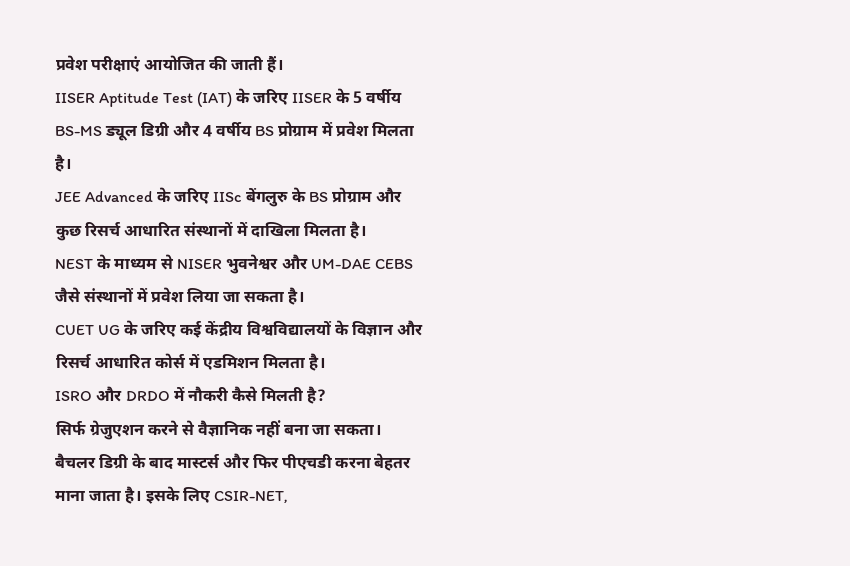प्रवेश परीक्षाएं आयोजित की जाती हैं।
IISER Aptitude Test (IAT) के जरिए IISER के 5 वर्षीय BS-MS ड्यूल डिग्री और 4 वर्षीय BS प्रोग्राम में प्रवेश मिलता है।
JEE Advanced के जरिए IISc बेंगलुरु के BS प्रोग्राम और कुछ रिसर्च आधारित संस्थानों में दाखिला मिलता है।
NEST के माध्यम से NISER भुवनेश्वर और UM-DAE CEBS जैसे संस्थानों में प्रवेश लिया जा सकता है।
CUET UG के जरिए कई केंद्रीय विश्वविद्यालयों के विज्ञान और रिसर्च आधारित कोर्स में एडमिशन मिलता है।
ISRO और DRDO में नौकरी कैसे मिलती है?
सिर्फ ग्रेजुएशन करने से वैज्ञानिक नहीं बना जा सकता। बैचलर डिग्री के बाद मास्टर्स और फिर पीएचडी करना बेहतर माना जाता है। इसके लिए CSIR-NET,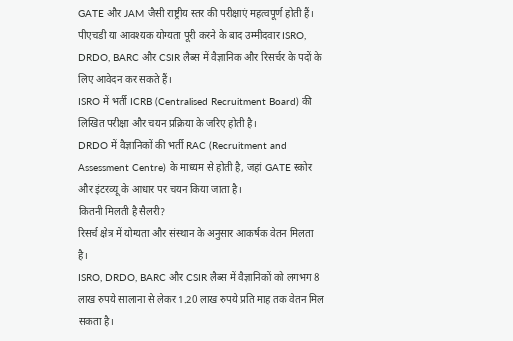GATE और JAM जैसी राष्ट्रीय स्तर की परीक्षाएं महत्वपूर्ण होती हैं।
पीएचडी या आवश्यक योग्यता पूरी करने के बाद उम्मीदवार ISRO, DRDO, BARC और CSIR लैब्स में वैज्ञानिक और रिसर्चर के पदों के लिए आवेदन कर सकते हैं।
ISRO में भर्ती ICRB (Centralised Recruitment Board) की लिखित परीक्षा और चयन प्रक्रिया के जरिए होती है।
DRDO में वैज्ञानिकों की भर्ती RAC (Recruitment and Assessment Centre) के माध्यम से होती है, जहां GATE स्कोर और इंटरव्यू के आधार पर चयन किया जाता है।
कितनी मिलती है सैलरी?
रिसर्च क्षेत्र में योग्यता और संस्थान के अनुसार आकर्षक वेतन मिलता है।
ISRO, DRDO, BARC और CSIR लैब्स में वैज्ञानिकों को लगभग 8 लाख रुपये सालाना से लेकर 1.20 लाख रुपये प्रति माह तक वेतन मिल सकता है।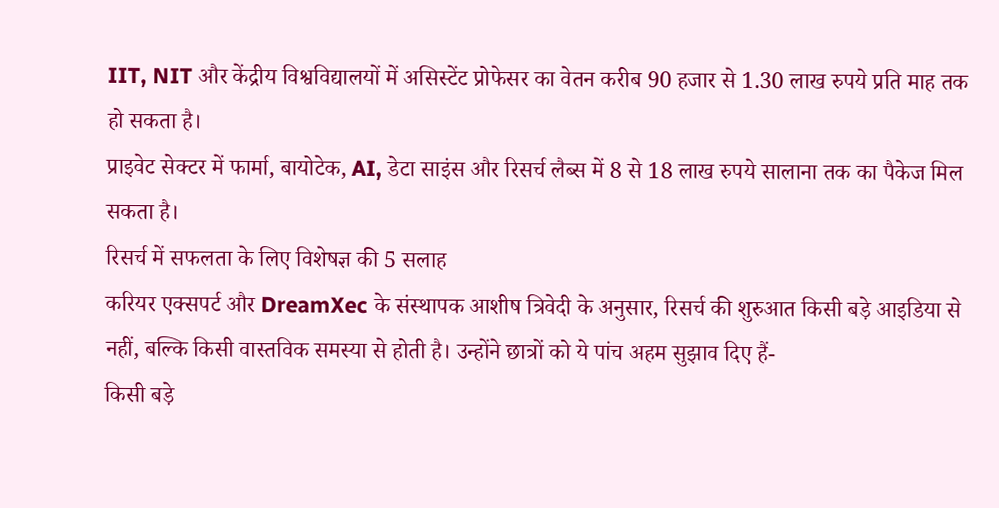IIT, NIT और केंद्रीय विश्वविद्यालयों में असिस्टेंट प्रोफेसर का वेतन करीब 90 हजार से 1.30 लाख रुपये प्रति माह तक हो सकता है।
प्राइवेट सेक्टर में फार्मा, बायोटेक, AI, डेटा साइंस और रिसर्च लैब्स में 8 से 18 लाख रुपये सालाना तक का पैकेज मिल सकता है।
रिसर्च में सफलता के लिए विशेषज्ञ की 5 सलाह
करियर एक्सपर्ट और DreamXec के संस्थापक आशीष त्रिवेदी के अनुसार, रिसर्च की शुरुआत किसी बड़े आइडिया से नहीं, बल्कि किसी वास्तविक समस्या से होती है। उन्होंने छात्रों को ये पांच अहम सुझाव दिए हैं-
किसी बड़े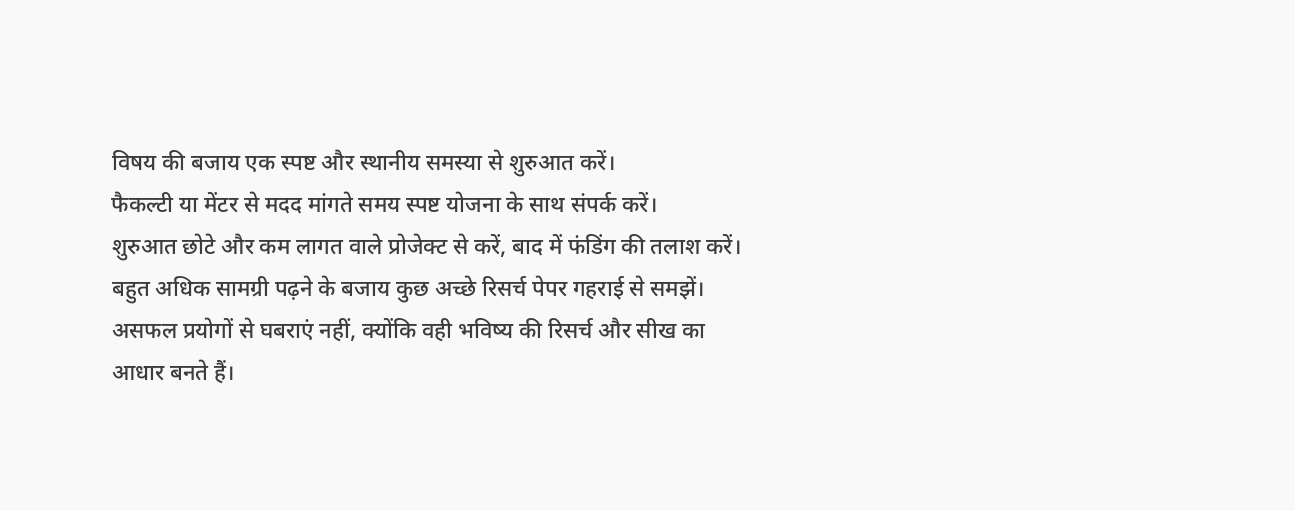विषय की बजाय एक स्पष्ट और स्थानीय समस्या से शुरुआत करें।
फैकल्टी या मेंटर से मदद मांगते समय स्पष्ट योजना के साथ संपर्क करें।
शुरुआत छोटे और कम लागत वाले प्रोजेक्ट से करें, बाद में फंडिंग की तलाश करें।
बहुत अधिक सामग्री पढ़ने के बजाय कुछ अच्छे रिसर्च पेपर गहराई से समझें।
असफल प्रयोगों से घबराएं नहीं, क्योंकि वही भविष्य की रिसर्च और सीख का आधार बनते हैं।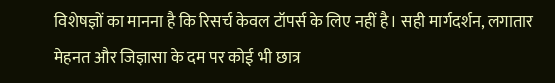विशेषज्ञों का मानना है कि रिसर्च केवल टॉपर्स के लिए नहीं है। सही मार्गदर्शन, लगातार मेहनत और जिज्ञासा के दम पर कोई भी छात्र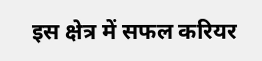इस क्षेत्र में सफल करियर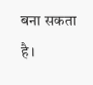बना सकता है।